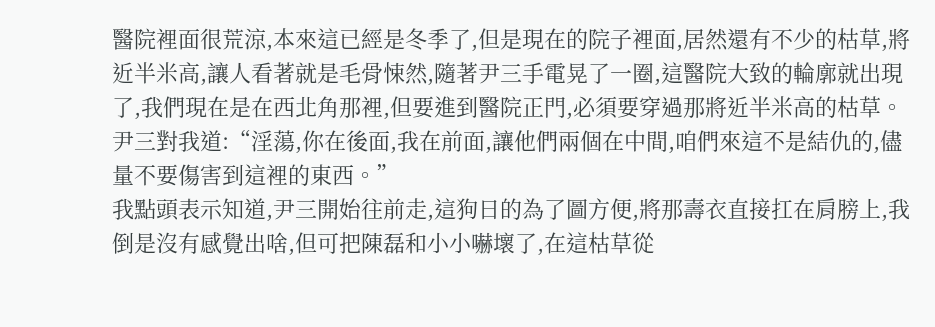醫院裡面很荒涼,本來這已經是冬季了,但是現在的院子裡面,居然還有不少的枯草,將近半米高,讓人看著就是毛骨悚然,隨著尹三手電晃了一圈,這醫院大致的輪廓就出現了,我們現在是在西北角那裡,但要進到醫院正門,必須要穿過那將近半米高的枯草。
尹三對我道:“淫蕩,你在後面,我在前面,讓他們兩個在中間,咱們來這不是結仇的,儘量不要傷害到這裡的東西。”
我點頭表示知道,尹三開始往前走,這狗日的為了圖方便,將那壽衣直接扛在肩膀上,我倒是沒有感覺出啥,但可把陳磊和小小嚇壞了,在這枯草從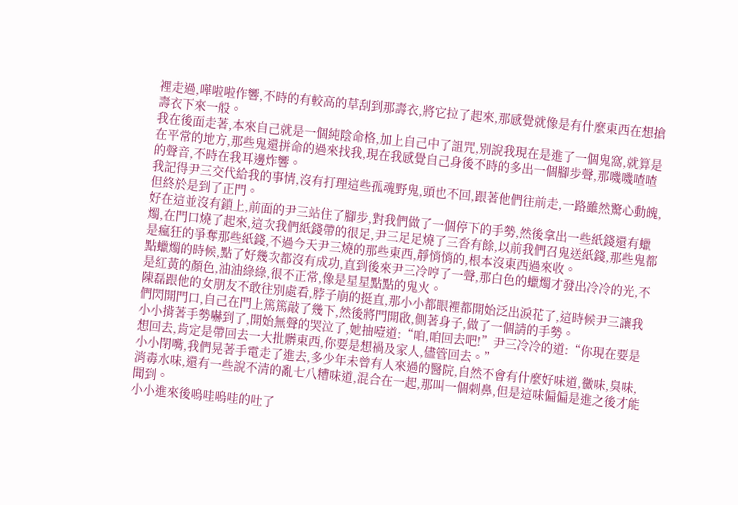裡走過,嘩啦啦作響,不時的有較高的草刮到那壽衣,將它拉了起來,那感覺就像是有什麼東西在想搶壽衣下來一般。
我在後面走著,本來自己就是一個純陰命格,加上自己中了詛咒,別說我現在是進了一個鬼窩,就算是在平常的地方,那些鬼還拼命的過來找我,現在我感覺自己身後不時的多出一個腳步聲,那嘰嘰喳喳的聲音,不時在我耳邊炸響。
我記得尹三交代給我的事情,沒有打理這些孤魂野鬼,頭也不回,跟著他們往前走,一路雖然驚心動魄,但終於是到了正門。
好在這並沒有鎖上,前面的尹三站住了腳步,對我們做了一個停下的手勢,然後拿出一些紙錢還有蠟燭,在門口燒了起來,這次我們紙錢帶的很足,尹三足足燒了三沓有餘,以前我們召鬼送紙錢,那些鬼都是瘋狂的爭奪那些紙錢,不過今天尹三燒的那些東西,靜悄悄的,根本沒東西過來收。
點蠟燭的時候,點了好幾次都沒有成功,直到後來尹三冷哼了一聲,那白色的蠟燭才發出冷冷的光,不是紅黃的顏色,油油綠綠,很不正常,像是星星點點的鬼火。
陳磊跟他的女朋友不敢往別處看,脖子崩的挺直,那小小都眼裡都開始泛出淚花了,這時候尹三讓我們閃開門口,自己在門上篤篤敲了幾下,然後將門開啟,側著身子,做了一個請的手勢。
小小揹著手勢嚇到了,開始無聲的哭泣了,她抽噎道:“咱,咱回去吧!”尹三冷冷的道:“你現在要是想回去,肯定是帶回去一大批髒東西,你要是想禍及家人,儘管回去。”
小小閉嘴,我們晃著手電走了進去,多少年未曾有人來過的醫院,自然不會有什麼好味道,黴味,臭味,消毒水味,還有一些說不清的亂七八糟味道,混合在一起,那叫一個刺鼻,但是這味偏偏是進之後才能聞到。
小小進來後嗚哇嗚哇的吐了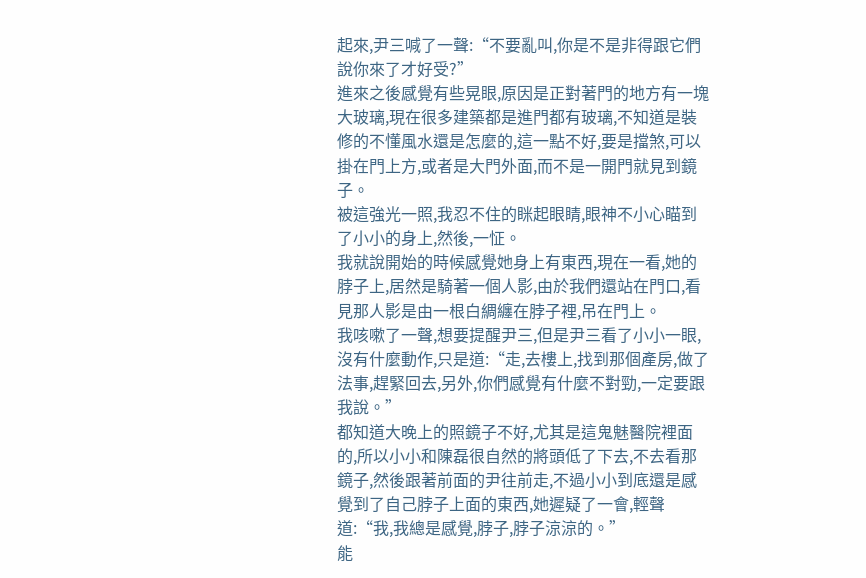起來,尹三喊了一聲:“不要亂叫,你是不是非得跟它們說你來了才好受?”
進來之後感覺有些晃眼,原因是正對著門的地方有一塊大玻璃,現在很多建築都是進門都有玻璃,不知道是裝修的不懂風水還是怎麼的,這一點不好,要是擋煞,可以掛在門上方,或者是大門外面,而不是一開門就見到鏡子。
被這強光一照,我忍不住的眯起眼睛,眼神不小心瞄到了小小的身上,然後,一怔。
我就說開始的時候感覺她身上有東西,現在一看,她的脖子上,居然是騎著一個人影,由於我們還站在門口,看見那人影是由一根白綢纏在脖子裡,吊在門上。
我咳嗽了一聲,想要提醒尹三,但是尹三看了小小一眼,沒有什麼動作,只是道:“走,去樓上,找到那個產房,做了法事,趕緊回去,另外,你們感覺有什麼不對勁,一定要跟我說。”
都知道大晚上的照鏡子不好,尤其是這鬼魅醫院裡面的,所以小小和陳磊很自然的將頭低了下去,不去看那鏡子,然後跟著前面的尹往前走,不過小小到底還是感覺到了自己脖子上面的東西,她遲疑了一會,輕聲道:“我,我總是感覺,脖子,脖子涼涼的。”
能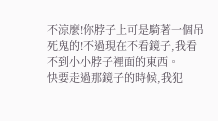不涼麼!你脖子上可是騎著一個吊死鬼的!不過現在不看鏡子,我看不到小小脖子裡面的東西。
快要走過那鏡子的時候,我犯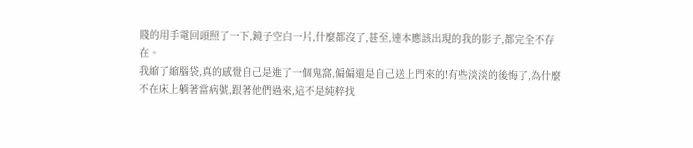賤的用手電回頭照了一下,鏡子空白一片,什麼都沒了,甚至,連本應該出現的我的影子,都完全不存在。
我縮了縮腦袋,真的感覺自己是進了一個鬼窩,偏偏還是自己送上門來的!有些淡淡的後悔了,為什麼不在床上躺著當病號,跟著他們過來,這不是純粹找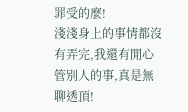罪受的麼!
淺淺身上的事情都沒有弄完,我還有閒心管別人的事,真是無聊透頂!